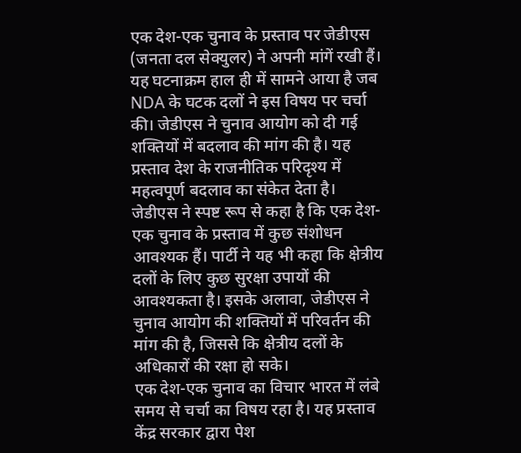एक देश-एक चुनाव के प्रस्ताव पर जेडीएस (जनता दल सेक्युलर) ने अपनी मांगें रखी हैं। यह घटनाक्रम हाल ही में सामने आया है जब NDA के घटक दलों ने इस विषय पर चर्चा की। जेडीएस ने चुनाव आयोग को दी गई शक्तियों में बदलाव की मांग की है। यह प्रस्ताव देश के राजनीतिक परिदृश्य में महत्वपूर्ण बदलाव का संकेत देता है।
जेडीएस ने स्पष्ट रूप से कहा है कि एक देश-एक चुनाव के प्रस्ताव में कुछ संशोधन आवश्यक हैं। पार्टी ने यह भी कहा कि क्षेत्रीय दलों के लिए कुछ सुरक्षा उपायों की आवश्यकता है। इसके अलावा, जेडीएस ने चुनाव आयोग की शक्तियों में परिवर्तन की मांग की है, जिससे कि क्षेत्रीय दलों के अधिकारों की रक्षा हो सके।
एक देश-एक चुनाव का विचार भारत में लंबे समय से चर्चा का विषय रहा है। यह प्रस्ताव केंद्र सरकार द्वारा पेश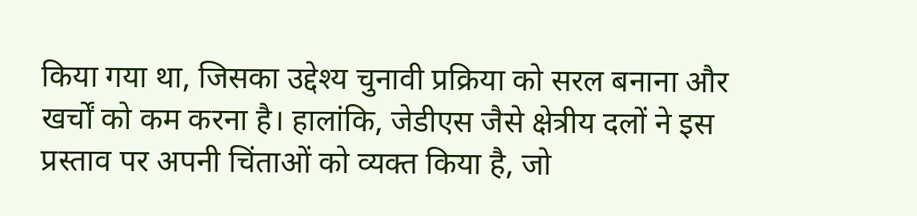किया गया था, जिसका उद्देश्य चुनावी प्रक्रिया को सरल बनाना और खर्चों को कम करना है। हालांकि, जेडीएस जैसे क्षेत्रीय दलों ने इस प्रस्ताव पर अपनी चिंताओं को व्यक्त किया है, जो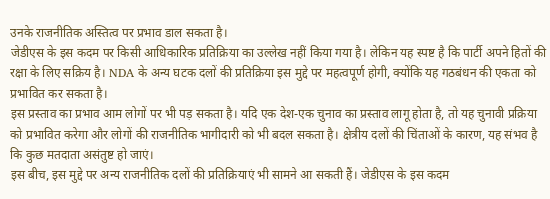उनके राजनीतिक अस्तित्व पर प्रभाव डाल सकता है।
जेडीएस के इस कदम पर किसी आधिकारिक प्रतिक्रिया का उल्लेख नहीं किया गया है। लेकिन यह स्पष्ट है कि पार्टी अपने हितों की रक्षा के लिए सक्रिय है। NDA के अन्य घटक दलों की प्रतिक्रिया इस मुद्दे पर महत्वपूर्ण होगी, क्योंकि यह गठबंधन की एकता को प्रभावित कर सकता है।
इस प्रस्ताव का प्रभाव आम लोगों पर भी पड़ सकता है। यदि एक देश-एक चुनाव का प्रस्ताव लागू होता है, तो यह चुनावी प्रक्रिया को प्रभावित करेगा और लोगों की राजनीतिक भागीदारी को भी बदल सकता है। क्षेत्रीय दलों की चिंताओं के कारण, यह संभव है कि कुछ मतदाता असंतुष्ट हो जाएं।
इस बीच, इस मुद्दे पर अन्य राजनीतिक दलों की प्रतिक्रियाएं भी सामने आ सकती हैं। जेडीएस के इस कदम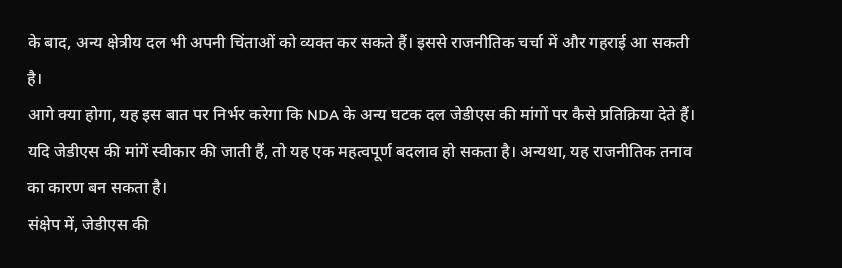के बाद, अन्य क्षेत्रीय दल भी अपनी चिंताओं को व्यक्त कर सकते हैं। इससे राजनीतिक चर्चा में और गहराई आ सकती है।
आगे क्या होगा, यह इस बात पर निर्भर करेगा कि NDA के अन्य घटक दल जेडीएस की मांगों पर कैसे प्रतिक्रिया देते हैं। यदि जेडीएस की मांगें स्वीकार की जाती हैं, तो यह एक महत्वपूर्ण बदलाव हो सकता है। अन्यथा, यह राजनीतिक तनाव का कारण बन सकता है।
संक्षेप में, जेडीएस की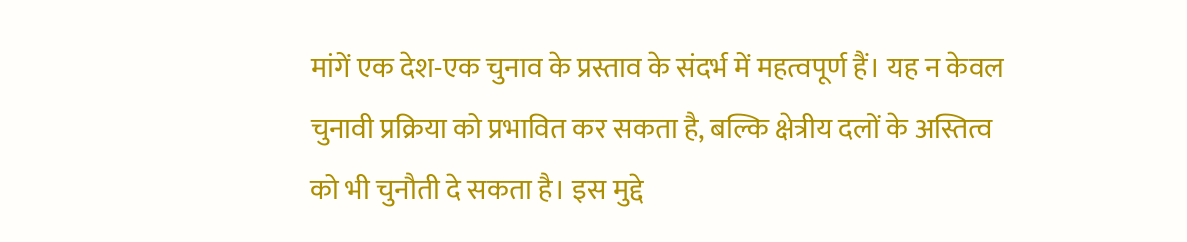मांगें एक देश-एक चुनाव के प्रस्ताव के संदर्भ में महत्वपूर्ण हैं। यह न केवल चुनावी प्रक्रिया को प्रभावित कर सकता है, बल्कि क्षेत्रीय दलों के अस्तित्व को भी चुनौती दे सकता है। इस मुद्दे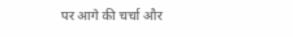पर आगे की चर्चा और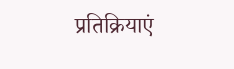प्रतिक्रियाएं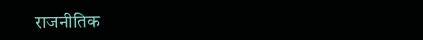राजनीतिक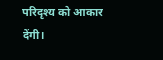परिदृश्य को आकार देंगी।